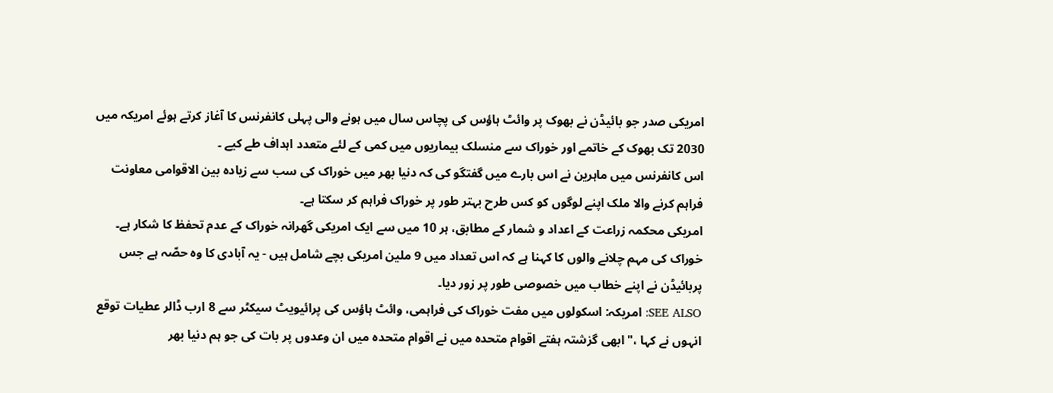امریکی صدر جو بائیڈن نے بھوک پر وائٹ ہاؤس کی پچاس سال میں ہونے والی پہلی کانفرنس کا آغاز کرتے ہوئے امریکہ میں 2030 تک بھوک کے خاتمے اور خوراک سے منسلک بیماریوں میں کمی کے لئے متعدد اہداف طے کیے ۔
اس کانفرنس میں ماہرین نے اس بارے میں گفتگو کی کہ دنیا بھر میں خوراک کی سب سے زیادہ بین الاقوامی معاونت فراہم کرنے والا ملک اپنے لوگوں کو کس طرح بہتر طور پر خوراک فراہم کر سکتا ہے۔
امریکی محکمہ زراعت کے اعداد و شمار کے مطابق، ہر 10 میں سے ایک امریکی گھرانہ خوراک کے عدم تحفظ کا شکار ہے۔
خوراک کی مہم چلانے والوں کا کہنا ہے کہ اس تعداد میں 9 ملین امریکی بچے شامل ہیں - یہ آبادی کا وہ حصّہ ہے جس پربائیڈن نے اپنے خطاب میں خصوصی طور پر زور دیا۔
SEE ALSO: امریکہ: اسکولوں میں مفت خوراک کی فراہمی، وائٹ ہاؤس کی پرائیویٹ سیکٹر سے 8 ارب ڈالر عطیات توقع
انہوں نے کہا ،" ابھی گزشتہ ہفتے اقوام متحدہ میں نے اقوام متحدہ میں ان وعدوں پر بات کی جو ہم دنیا بھر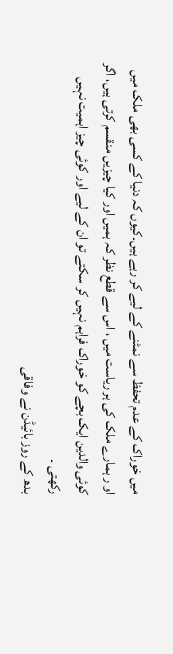میں خوراک کے عدم تحفظ سے نمٹنے کے لیے کر رہے ہیں۔کیوں کہ دنیا کے کسی بھی ملک میں او ر ہمارے ملک کی ہر ریاست میں ، اس سے قطع نظر کہ ہمیں اور کیا چیزیں منقسم کرتی ہیں، اگر کوئی والدین ایک بچے کو خوراک فراہم نہیں کر سکتے تو ان کے لیے اور کوئی چیز اہمیت نہیں رکھتی ۔
بدھ کے روز بائیڈن نے وفاقی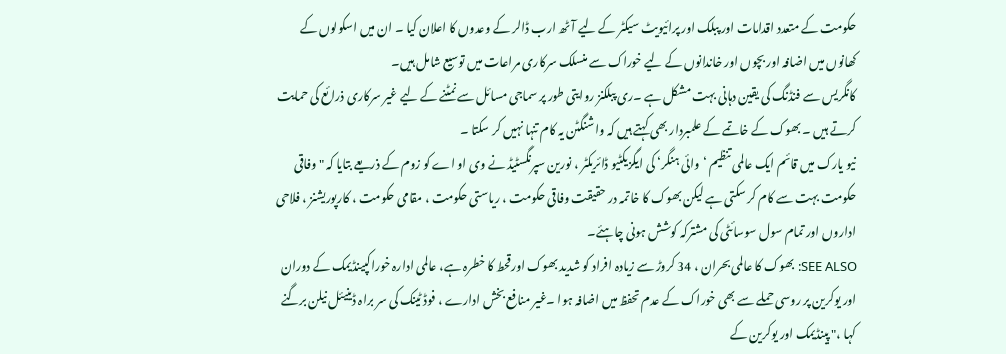حکومت کے متعدد اقدامات اور پبلک اور پرائیویٹ سیکٹر کے لیے آٹھ ارب ڈالر کے وعدوں کا اعلان کیا ۔ ان میں اسکولوں کے کھانوں میں اضافہ اور بچوں اور خاندانوں کے لیے خوراک سے منسلک سرکاری مراعات میں توسیع شامل ہیں۔
کانگریس سے فنڈنگ کی یقین دہانی بہت مشکل ہے ۔ری پبلکنز روایتی طور پر سماجی مسائل سے نمٹنے کے لیے غیر سرکاری ذرائع کی حمایت کرتے ہیں ۔ بھوک کے خاتمے کے علمبردار بھی کہتے ہیں کہ واشنگٹن یہ کام تنہا نہیں کر سکتا ۔
نیو یارک میں قائم ایک عالمی تنظیم ‘وائی ہنگر‘ کی ایگزیکٹیو ڈائریکٹر ، نورین سپرنگسٹیڈ نے وی او اے کو زوم کے ذریعے بتایا کہ " وفاقی حکومت بہت سے کام کر سکتی ہے لیکن بھوک کا خاتمہ در حقیقت وفاقی حکومت ، ریاستی حکومت ، مقامی حکومت ، کارپوریشنز ، فلاحی اداروں اور تمام سول سوسائٹی کی مشترکہ کوشش ہونی چاہئے۔
SEE ALSO: بھوک کا عالمی بحران ، 34 کروڑ سے زیادہ افراد کو شدید بھوک اورقحط کا خطرہ ہے، عالمی ادارہ خوراکپینڈیمک کے دوران اور یوکرین پر روسی حملے سے بھی خوراک کے عدم تحفظ میں اضافہ ہوا ۔غیر منافع بخش ادارے ، فوڈ ٹینک کی سر براہ ڈینیئل نیلن برگنے کہا ،" پینڈیمک اور یوکرین کے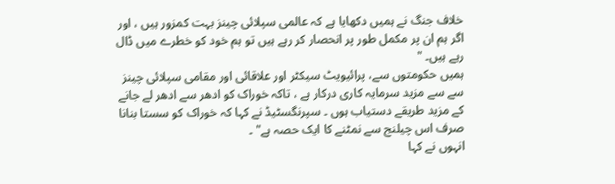خلاف جنگ نے ہمیں دکھایا ہے کہ عالمی سپلائی چینز بہت کمزور ہیں ، اور اگر ہم ان پر مکمل طور پر انحصار کر رہے ہیں تو ہم خود کو خطرے میں ڈال رہے ہیں۔ "
ہمیں حکومتوں سے، پرائیویٹ سیکٹر اور علاقائی اور مقامی سپلائی چینز سے سے مزید سرمایہ کاری درکار ہے ، تاکہ خوراک کو ادھر سے ادھر لے جانے کے مزید طریقے دستیاب ہوں ۔ سپرنگسٹیڈ نے کہا کہ خوراک کو سستا بنانا صرف اس چیلنج سے نمٹنے کا ایک حصہ ہے" ۔
انہوں نے کہا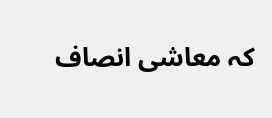کہ معاشی انصاف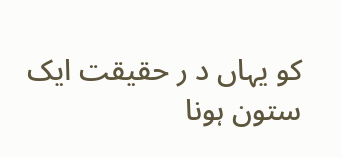کو یہاں د ر حقیقت ایک ستون ہونا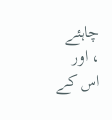چاہئے ، اور اس کے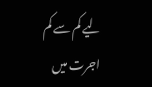لیے کم سے کم اجرت میں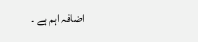اضافہ اہم ہے ۔